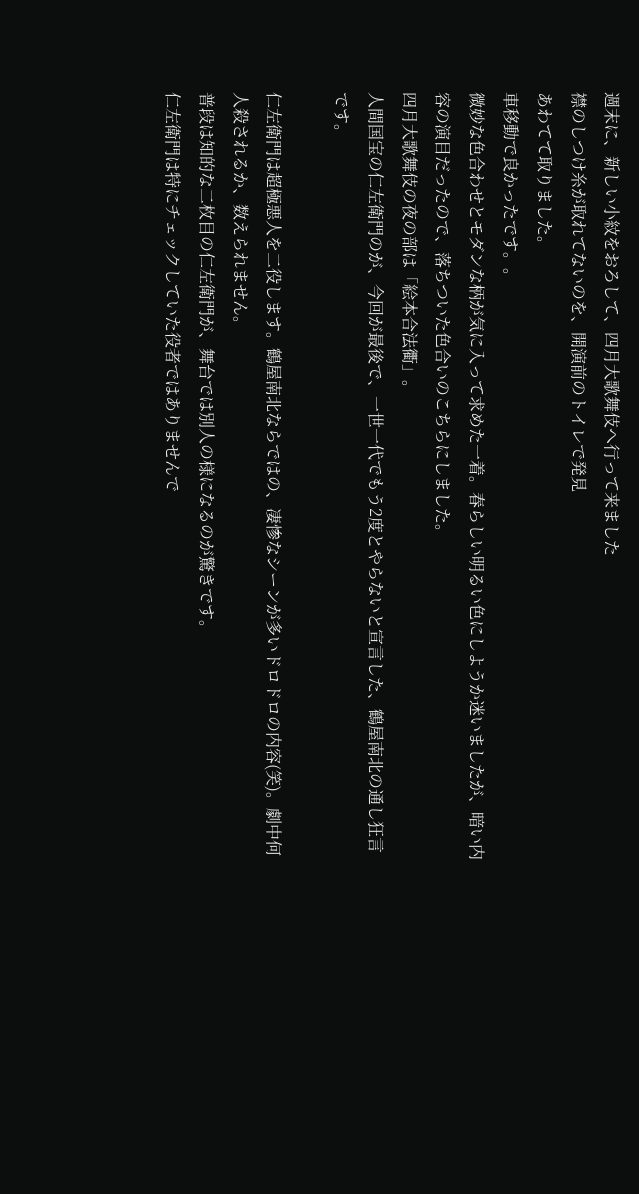週末に、新しい小紋をおろして、四月大歌舞伎へ行って来ました
襟のしつけ糸が取れてないのを、開演前のトイレで発見
あわてて取りました。
車移動で良かったです。。
微妙な色合わせとモダンな柄が気に入って求めた一着。春らしい明るい色にしようか迷いましたが、暗い内容の演目だったので、落ちついた色合いのこちらにしました。
四月大歌舞伎の夜の部は「絵本合法衢」。
人間国宝の仁左衛門のが、今回が最後で、一世一代でもう2度とやらないと宣言した、鶴屋南北の通し狂言です。

仁左衛門は超極悪人を二役します。鶴屋南北ならではの、凄惨なシーンが多いドロドロの内容(笑)。劇中何人殺されるか、数えられません。
普段は知的な二枚目の仁左衛門が、舞台では別人の様になるのが驚きです。
仁左衛門は特にチェックしていた役者ではありませんで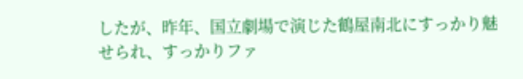したが、昨年、国立劇場で演じた鶴屋南北にすっかり魅せられ、すっかりファ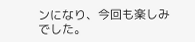ンになり、今回も楽しみでした。